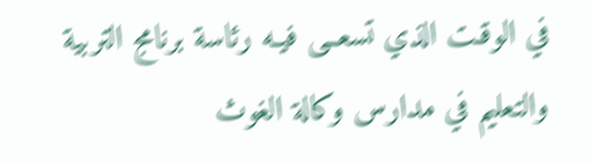في الوقـت الذي تسعــى فيـه رئاسة برنامج التربية والتعليم في مدارس وكالة الغوث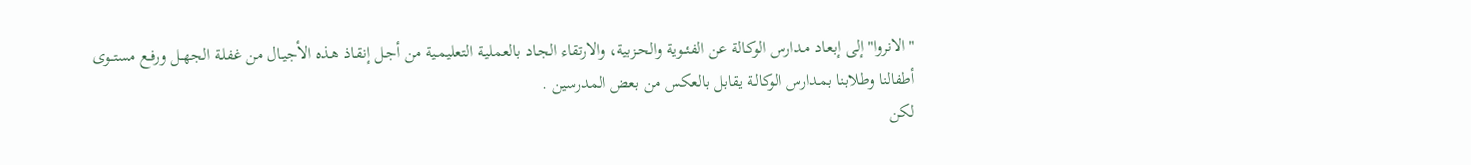"الانروا" إلى إبعـاد مـدارس الوكـالة عن الفئــوية والحـزبية، والارتقاء الجـاد بالعمليـة التعليمـية من أجـل إنقـاذ هـذه الأجيـال من غفلـة الجهــل ورفـع مستــوى أطفالنا وطلابنا بمـدارس الوكالـة يقابل بالعكس من بعض المدرسين .
لكن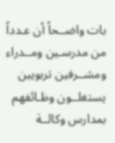بات واضــحاً أن عـدداً من مدرسـين ومــدراء ومشــرفين تربويين يستغلــون وظـائفهم بمدارس وكالــة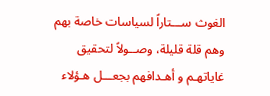الغوث ســـتاراً لسياسات خاصة بهم وهم قلة قليلة، وصــولاً لتحقيق غاياتهـم و أهـدافهم بجعـــل هـؤلاء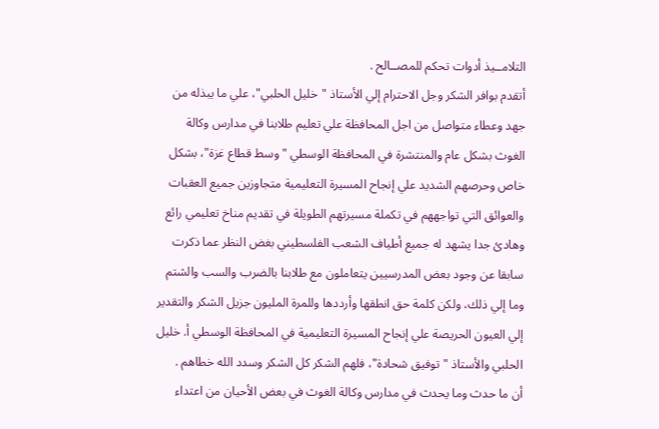التلامــيذ أدوات تحكم للمصــالح .
أتقدم بوافر الشكر وجل الاحترام إلي الأستاذ "خليل الحلبي"، علي ما يبذله من جهد وعطاء متواصل من اجل المحافظة علي تعليم طلابنا في مدارس وكالة الغوث بشكل عام والمنتشرة في المحافظة الوسطي "وسط قطاع غزة"، بشكل خاص وحرصهم الشديد علي إنجاح المسيرة التعليمية متجاوزين جميع العقبات والعوائق التي تواجههم في تكملة مسيرتهم الطويلة في تقديم مناخ تعليمي رائع وهادئ جدا يشهد له جميع أطياف الشعب الفلسطيني بغض النظر عما ذكرت سابقا عن وجود بعض المدرسيين يتعاملون مع طلابنا بالضرب والسب والشتم وما إلي ذلك، ولكن كلمة حق انطقها وأرددها وللمرة المليون جزيل الشكر والتقدير إلي العيون الحريصة علي إنجاح المسيرة التعليمية في المحافظة الوسطي أ. خليل الحلبي والأستاذ "توفيق شحادة"، فلهم الشكر كل الشكر وسدد الله خطاهم .
أن ما حدث وما يحدث في مدارس وكالة الغوث في بعض الأحيان من اعتداء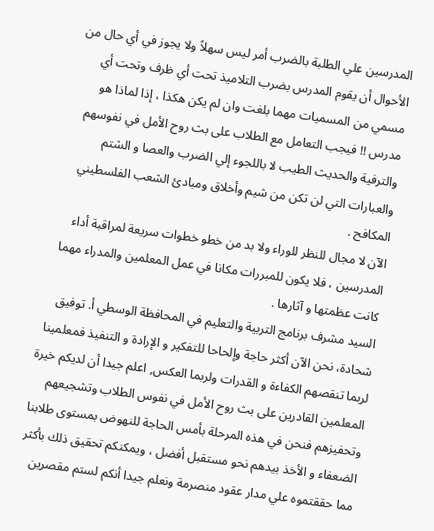المدرسين علي الطلبة بالضرب أمر ليس سهلاً ولا يجوز في أي حال من الأحوال أن يقوم المدرس بضرب التلاميذ تحت أي ظرف وتحت أي مسمي من المسميات مهما بلغت وان لم يكن هكذا ، إذا لماذا هو مدرس !! فيجب التعامل مع الطلاب على بث روح الأمل في نفوسهم والترفية والحديث الطيب لا باللجوء إلي الضرب والعصا و الشتم والعبارات التي لن تكن من شيم وأخلاق ومبادئ الشعب الفلسطيني المكافح .
الآن لا مجال للنظر للوراء ولا بد من خطو خطوات سريعة لمراقبة أداء المدرسين ، فلا يكون للمبررات مكانا في عمل المعلمين والمدراء مهما كانت عظمتها و آثارها .
السيد مشرف برنامج التربية والتعليم في المحافظة الوسطي أ. توفيق شحادة، نحن الآن أكثر حاجة وإلحاحا للتفكير و الإرادة و التنفيذ فمعلمينا لربما تنقصهم الكفاءة و القدرات ولربما العكس, اعلم جيدا أن لديكم خيرة المعلمين القادرين على بث روح الأمل في نفوس الطلاب وتشجيعهم وتحفيزهم فنحن في هذه المرحلة بأمس الحاجة للنهوض بمستوى طلابنا الضعفاء و الأخذ بيدهم نحو مستقبل أفضل ، ويمكنكم تحقيق ذلك بأكثر مما حققتموه علي مدار عقود منصرمة ونعلم جيدا أنكم لستم مقصرين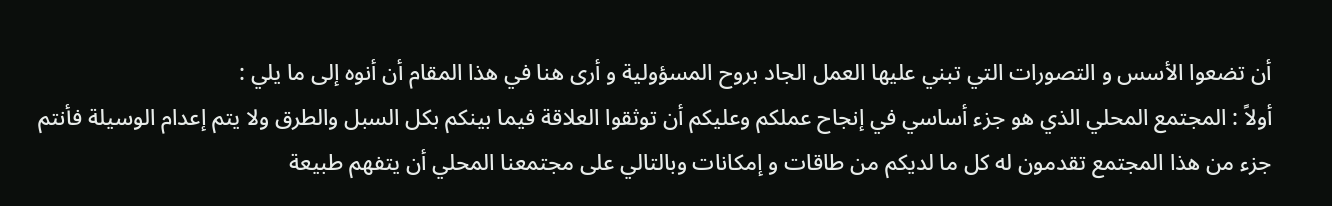أن تضعوا الأسس و التصورات التي تبني عليها العمل الجاد بروح المسؤولية و أرى هنا في هذا المقام أن أنوه إلى ما يلي :
أولاً : المجتمع المحلي الذي هو جزء أساسي في إنجاح عملكم وعليكم أن توثقوا العلاقة فيما بينكم بكل السبل والطرق ولا يتم إعدام الوسيلة فأنتم جزء من هذا المجتمع تقدمون له كل ما لديكم من طاقات و إمكانات وبالتالي على مجتمعنا المحلي أن يتفهم طبيعة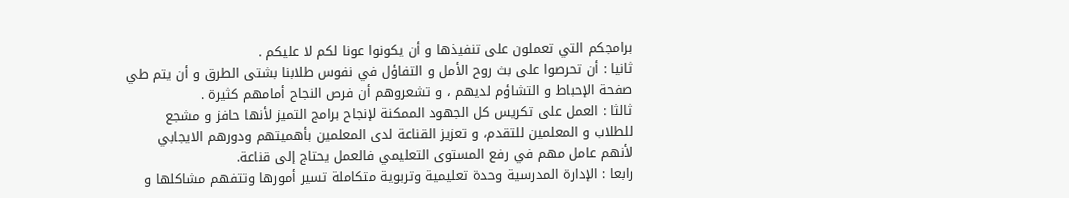برامجكم التي تعملون على تنفيذها و أن يكونوا عونا لكم لا عليكم .
ثانيا : أن تحرصوا على بث روح الأمل و التفاؤل في نفوس طلابنا بشتى الطرق و أن يتم طي صفحة الإحباط و التشاؤم لديهم ، و تشعروهم أن فرص النجاح أمامهم كثيرة .
ثالثا : العمل على تكريس كل الجهود الممكنة لإنجاح برامج التميز لأنها حافز و مشجع للطلاب و المعلمين للتقدم، و تعزيز القناعة لدى المعلمين بأهميتهم ودورهم الايجابي لأنهم عامل مهم في رفع المستوى التعليمي فالعمل يحتاج إلى قناعة.
رابعا : الإدارة المدرسية وحدة تعليمية وتربوية متكاملة تسير أمورها وتتفهم مشاكلها و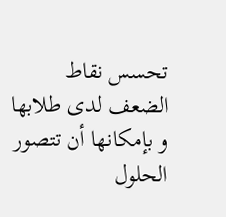تحسس نقاط الضعف لدى طلابها و بإمكانها أن تتصور الحلول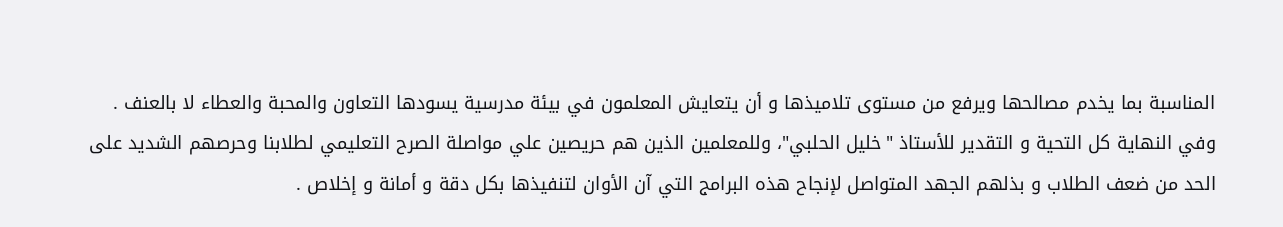المناسبة بما يخدم مصالحها ويرفع من مستوى تلاميذها و أن يتعايش المعلمون في بيئة مدرسية يسودها التعاون والمحبة والعطاء لا بالعنف .
وفي النهاية كل التحية و التقدير للأستاذ "خليل الحلبي"، وللمعلمين الذين هم حريصين علي مواصلة الصرح التعليمي لطلابنا وحرصهم الشديد على الحد من ضعف الطلاب و بذلهم الجهد المتواصل لإنجاح هذه البرامج التي آن الأوان لتنفيذها بكل دقة و أمانة و إخلاص .